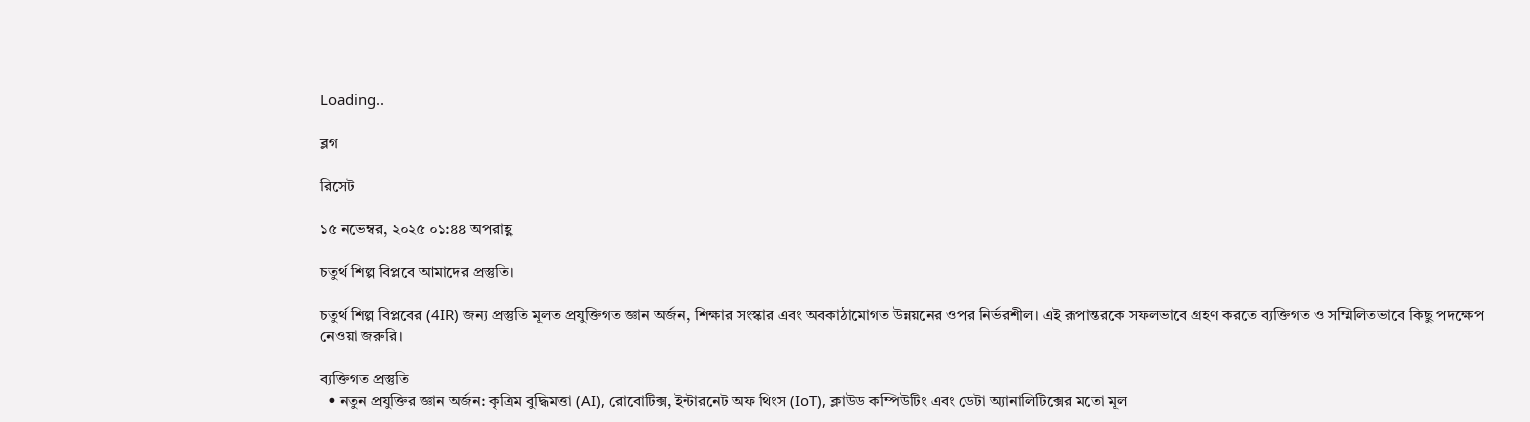Loading..

ব্লগ

রিসেট

১৫ নভেম্বর, ২০২৫ ০১:৪৪ অপরাহ্ণ

চতুর্থ শিল্প বিপ্লবে আমাদের প্রস্তুতি।

চতুর্থ শিল্প বিপ্লবের (4IR) জন্য প্রস্তুতি মূলত প্রযুক্তিগত জ্ঞান অর্জন, শিক্ষার সংস্কার এবং অবকাঠামোগত উন্নয়নের ওপর নির্ভরশীল। এই রূপান্তরকে সফলভাবে গ্রহণ করতে ব্যক্তিগত ও সম্মিলিতভাবে কিছু পদক্ষেপ নেওয়া জরুরি।

ব্যক্তিগত প্রস্তুতি
  • নতুন প্রযুক্তির জ্ঞান অর্জন: কৃত্রিম বুদ্ধিমত্তা (AI), রোবোটিক্স, ইন্টারনেট অফ থিংস (IoT), ক্লাউড কম্পিউটিং এবং ডেটা অ্যানালিটিক্সের মতো মূল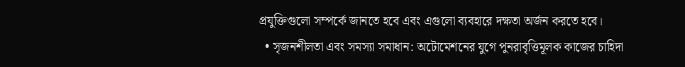প্রযুক্তিগুলো সম্পর্কে জানতে হবে এবং এগুলো ব্যবহারে দক্ষতা অর্জন করতে হবে।
  • সৃজনশীলতা এবং সমস্যা সমাধান: অটোমেশনের যুগে পুনরাবৃত্তিমূলক কাজের চাহিদা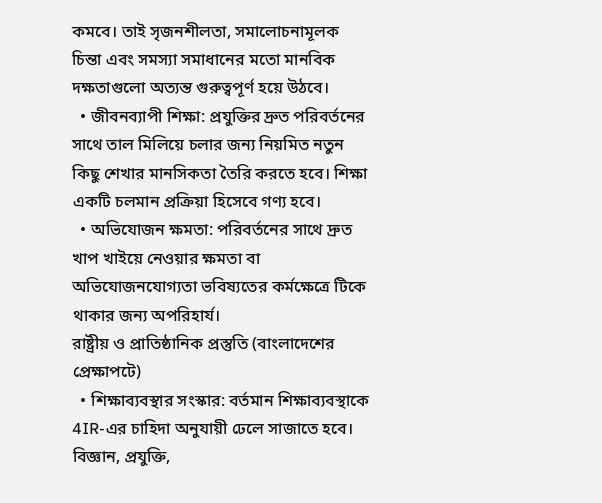কমবে। তাই সৃজনশীলতা, সমালোচনামূলক চিন্তা এবং সমস্যা সমাধানের মতো মানবিক দক্ষতাগুলো অত্যন্ত গুরুত্বপূর্ণ হয়ে উঠবে।
  • জীবনব্যাপী শিক্ষা: প্রযুক্তির দ্রুত পরিবর্তনের সাথে তাল মিলিয়ে চলার জন্য নিয়মিত নতুন কিছু শেখার মানসিকতা তৈরি করতে হবে। শিক্ষা একটি চলমান প্রক্রিয়া হিসেবে গণ্য হবে।
  • অভিযোজন ক্ষমতা: পরিবর্তনের সাথে দ্রুত খাপ খাইয়ে নেওয়ার ক্ষমতা বা অভিযোজনযোগ্যতা ভবিষ্যতের কর্মক্ষেত্রে টিকে থাকার জন্য অপরিহার্য।
রাষ্ট্রীয় ও প্রাতিষ্ঠানিক প্রস্তুতি (বাংলাদেশের প্রেক্ষাপটে)
  • শিক্ষাব্যবস্থার সংস্কার: বর্তমান শিক্ষাব্যবস্থাকে 4IR-এর চাহিদা অনুযায়ী ঢেলে সাজাতে হবে। বিজ্ঞান, প্রযুক্তি,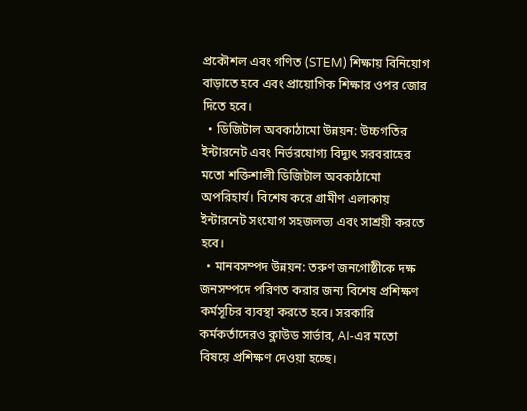প্রকৌশল এবং গণিত (STEM) শিক্ষায় বিনিয়োগ বাড়াতে হবে এবং প্রায়োগিক শিক্ষার ওপর জোর দিতে হবে।
  • ডিজিটাল অবকাঠামো উন্নয়ন: উচ্চগতির ইন্টারনেট এবং নির্ভরযোগ্য বিদ্যুৎ সরবরাহের মতো শক্তিশালী ডিজিটাল অবকাঠামো অপরিহার্য। বিশেষ করে গ্রামীণ এলাকায় ইন্টারনেট সংযোগ সহজলভ্য এবং সাশ্রয়ী করতে হবে।
  • মানবসম্পদ উন্নয়ন: তরুণ জনগোষ্ঠীকে দক্ষ জনসম্পদে পরিণত করার জন্য বিশেষ প্রশিক্ষণ কর্মসূচির ব্যবস্থা করতে হবে। সরকারি কর্মকর্তাদেরও ক্লাউড সার্ভার, AI-এর মতো বিষয়ে প্রশিক্ষণ দেওয়া হচ্ছে।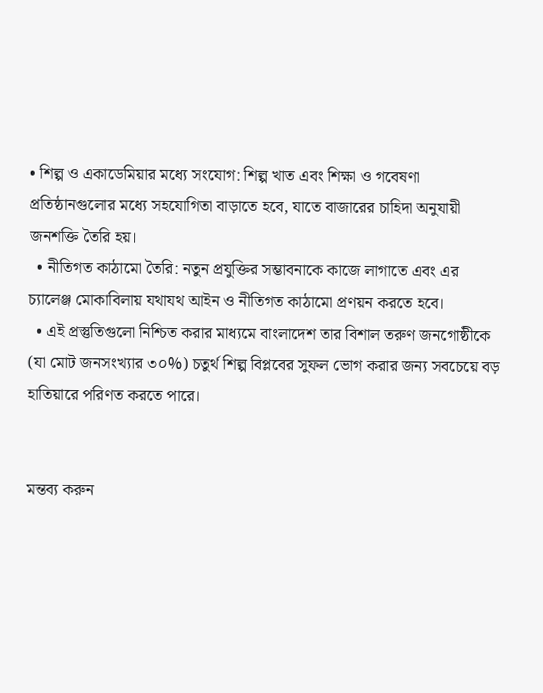• শিল্প ও একাডেমিয়ার মধ্যে সংযোগ: শিল্প খাত এবং শিক্ষা ও গবেষণা প্রতিষ্ঠানগুলোর মধ্যে সহযোগিতা বাড়াতে হবে, যাতে বাজারের চাহিদা অনুযায়ী জনশক্তি তৈরি হয়।
  • নীতিগত কাঠামো তৈরি: নতুন প্রযুক্তির সম্ভাবনাকে কাজে লাগাতে এবং এর চ্যালেঞ্জ মোকাবিলায় যথাযথ আইন ও নীতিগত কাঠামো প্রণয়ন করতে হবে।
  • এই প্রস্তুতিগুলো নিশ্চিত করার মাধ্যমে বাংলাদেশ তার বিশাল তরুণ জনগোষ্ঠীকে (যা মোট জনসংখ্যার ৩০%) চতুর্থ শিল্প বিপ্লবের সুফল ভোগ করার জন্য সবচেয়ে বড় হাতিয়ারে পরিণত করতে পারে।


মন্তব্য করুন